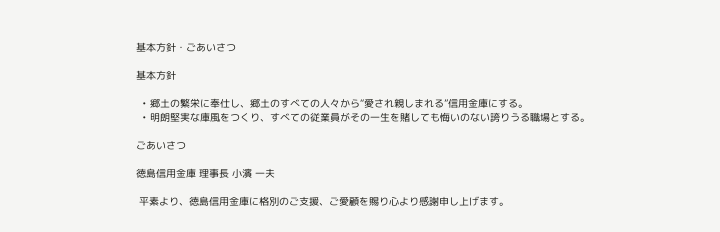基本方針・ごあいさつ

基本方針

  • 郷土の繁栄に奉仕し、郷土のすべての人々から“愛され親しまれる”信用金庫にする。
  • 明朗堅実な庫風をつくり、すべての従業員がその一生を賭しても悔いのない誇りうる職場とする。

ごあいさつ

徳島信用金庫 理事長 小濱 一夫

 平素より、徳島信用金庫に格別のご支援、ご愛顧を賜り心より感謝申し上げます。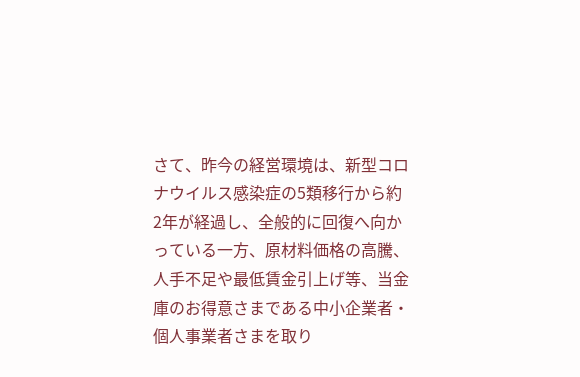さて、昨今の経営環境は、新型コロナウイルス感染症の5類移行から約2年が経過し、全般的に回復へ向かっている一方、原材料価格の高騰、人手不足や最低賃金引上げ等、当金庫のお得意さまである中小企業者・個人事業者さまを取り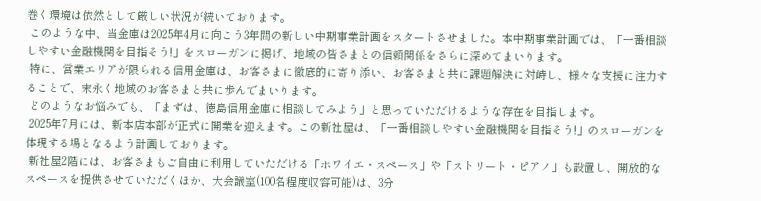巻く環境は依然として厳しい状況が続いております。
 このような中、当金庫は2025年4月に向こう3年間の新しい中期事業計画をスタートさせました。本中期事業計画では、「一番相談しやすい金融機関を目指そう!」をスローガンに掲げ、地域の皆さまとの信頼関係をさらに深めてまいります。
 特に、営業エリアが限られる信用金庫は、お客さまに徹底的に寄り添い、お客さまと共に課題解決に対峙し、様々な支援に注力することで、末永く地域のお客さまと共に歩んでまいります。
 どのようなお悩みでも、「まずは、徳島信用金庫に相談してみよう」と思っていただけるような存在を目指します。
 2025年7月には、新本店本部が正式に開業を迎えます。この新社屋は、「一番相談しやすい金融機関を目指そう!」のスローガンを体現する場となるよう計画しております。
 新社屋2階には、お客さまもご自由に利用していただける「ホワイエ・スペース」や「ストリート・ピアノ」も設置し、開放的なスペースを提供させていただくほか、大会議室(100名程度収容可能)は、3分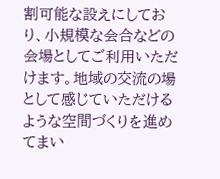割可能な設えにしており、小規模な会合などの会場としてご利用いただけます。地域の交流の場として感じていただけるような空間づくりを進めてまい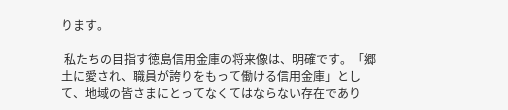ります。

 私たちの目指す徳島信用金庫の将来像は、明確です。「郷土に愛され、職員が誇りをもって働ける信用金庫」として、地域の皆さまにとってなくてはならない存在であり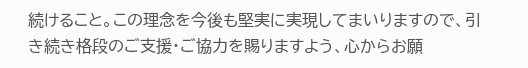続けること。この理念を今後も堅実に実現してまいりますので、引き続き格段のご支援・ご協力を賜りますよう、心からお願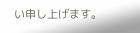い申し上げます。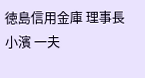徳島信用金庫 理事長 小濱 一夫